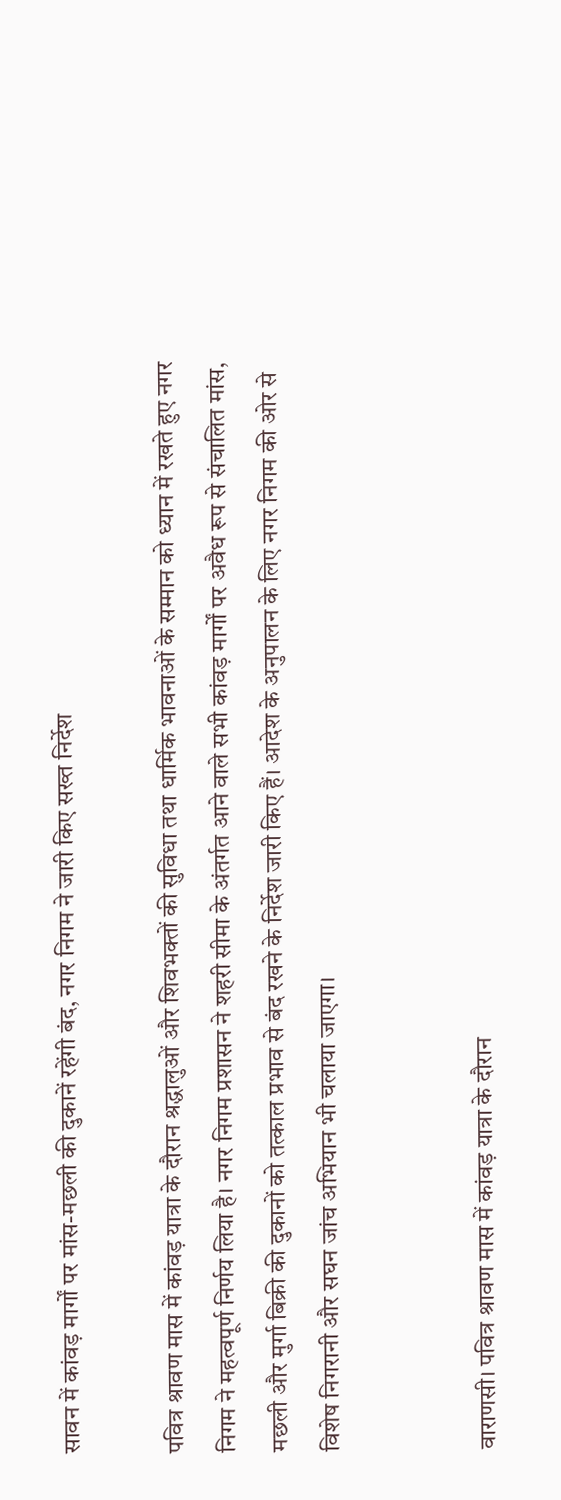सावन में कांवड़ मार्गों पर मांस-मछली की दुकानें रहेंगी बंद, नगर निगम ने जारी किए सख्त निर्देश

पवित्र श्रावण मास में कांवड़ यात्रा के दौरान श्रद्धालुओं और शिवभक्तों की सुविधा तथा धार्मिक भावनाओं के सम्मान को ध्यान में रखते हुए नगर निगम ने महत्वपूर्ण निर्णय लिया है। नगर निगम प्रशासन ने शहरी सीमा के अंतर्गत आने वाले सभी कांवड़ मार्गों पर अवैध रूप से संचालित मांस, मछली और मुर्गा बिक्री की दुकानों को तत्काल प्रभाव से बंद रखने के निर्देश जारी किए हैं। आदेश के अनुपालन के लिए नगर निगम की ओर से विशेष निगरानी और सघन जांच अभियान भी चलाया जाएगा।


वाराणसी। पवित्र श्रावण मास में कांवड़ यात्रा के दौरान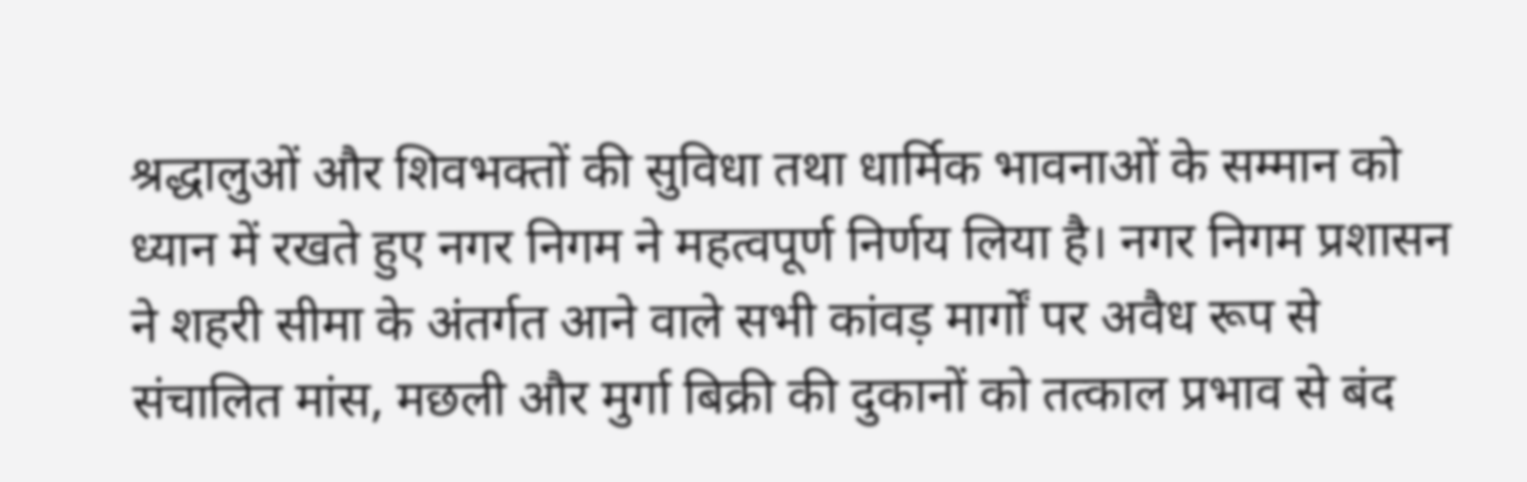श्रद्धालुओं और शिवभक्तों की सुविधा तथा धार्मिक भावनाओं के सम्मान को ध्यान में रखते हुए नगर निगम ने महत्वपूर्ण निर्णय लिया है। नगर निगम प्रशासन ने शहरी सीमा के अंतर्गत आने वाले सभी कांवड़ मार्गों पर अवैध रूप से संचालित मांस, मछली और मुर्गा बिक्री की दुकानों को तत्काल प्रभाव से बंद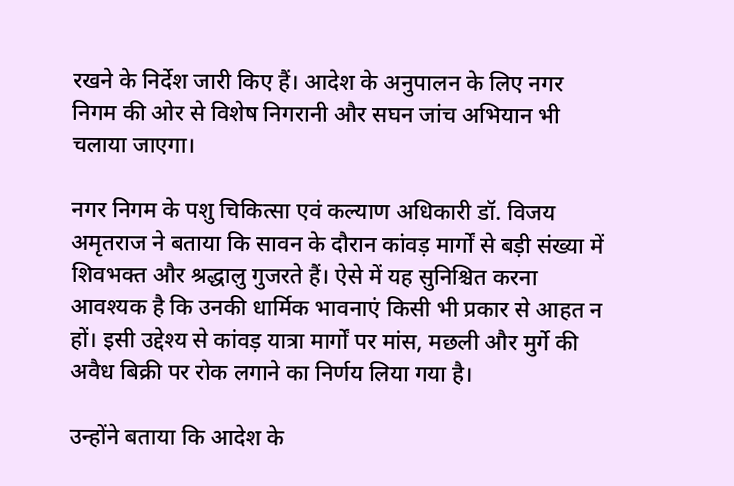रखने के निर्देश जारी किए हैं। आदेश के अनुपालन के लिए नगर निगम की ओर से विशेष निगरानी और सघन जांच अभियान भी चलाया जाएगा।

नगर निगम के पशु चिकित्सा एवं कल्याण अधिकारी डॉ. विजय अमृतराज ने बताया कि सावन के दौरान कांवड़ मार्गों से बड़ी संख्या में शिवभक्त और श्रद्धालु गुजरते हैं। ऐसे में यह सुनिश्चित करना आवश्यक है कि उनकी धार्मिक भावनाएं किसी भी प्रकार से आहत न हों। इसी उद्देश्य से कांवड़ यात्रा मार्गों पर मांस, मछली और मुर्गे की अवैध बिक्री पर रोक लगाने का निर्णय लिया गया है।

उन्होंने बताया कि आदेश के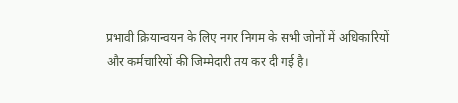प्रभावी क्रियान्वयन के लिए नगर निगम के सभी जोनों में अधिकारियों और कर्मचारियों की जिम्मेदारी तय कर दी गई है।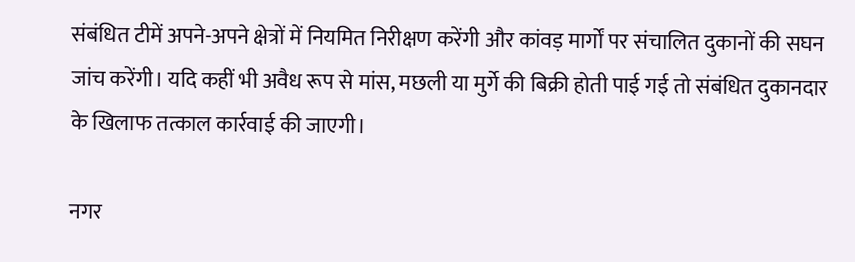संबंधित टीमें अपने-अपने क्षेत्रों में नियमित निरीक्षण करेंगी और कांवड़ मार्गों पर संचालित दुकानों की सघन जांच करेंगी। यदि कहीं भी अवैध रूप से मांस, मछली या मुर्गे की बिक्री होती पाई गई तो संबंधित दुकानदार के खिलाफ तत्काल कार्रवाई की जाएगी।

नगर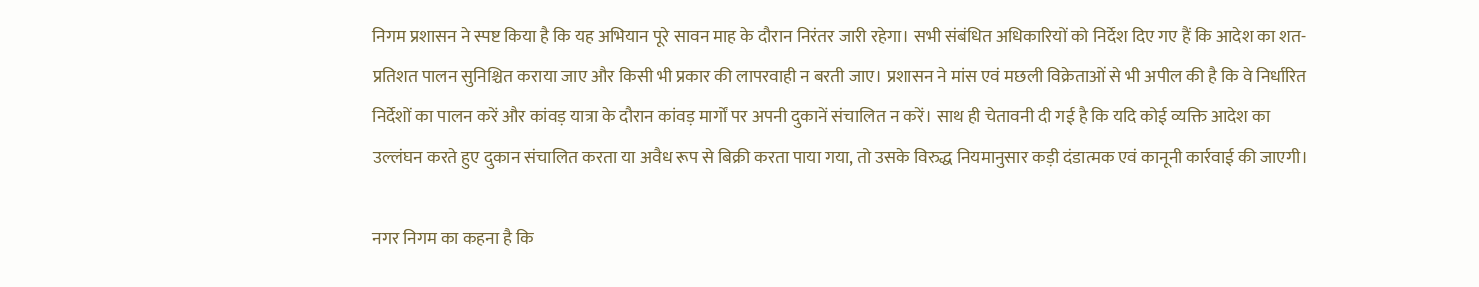निगम प्रशासन ने स्पष्ट किया है कि यह अभियान पूरे सावन माह के दौरान निरंतर जारी रहेगा। सभी संबंधित अधिकारियों को निर्देश दिए गए हैं कि आदेश का शत-प्रतिशत पालन सुनिश्चित कराया जाए और किसी भी प्रकार की लापरवाही न बरती जाए। प्रशासन ने मांस एवं मछली विक्रेताओं से भी अपील की है कि वे निर्धारित निर्देशों का पालन करें और कांवड़ यात्रा के दौरान कांवड़ मार्गों पर अपनी दुकानें संचालित न करें। साथ ही चेतावनी दी गई है कि यदि कोई व्यक्ति आदेश का उल्लंघन करते हुए दुकान संचालित करता या अवैध रूप से बिक्री करता पाया गया, तो उसके विरुद्ध नियमानुसार कड़ी दंडात्मक एवं कानूनी कार्रवाई की जाएगी।

नगर निगम का कहना है कि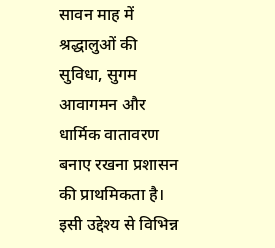सावन माह में श्रद्धालुओं की सुविधा, सुगम आवागमन और धार्मिक वातावरण बनाए रखना प्रशासन की प्राथमिकता है। इसी उद्देश्य से विभिन्न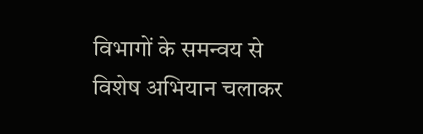विभागों के समन्वय से विशेष अभियान चलाकर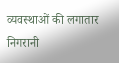व्यवस्थाओं की लगातार निगरानी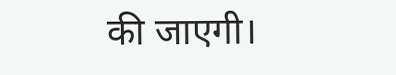की जाएगी।